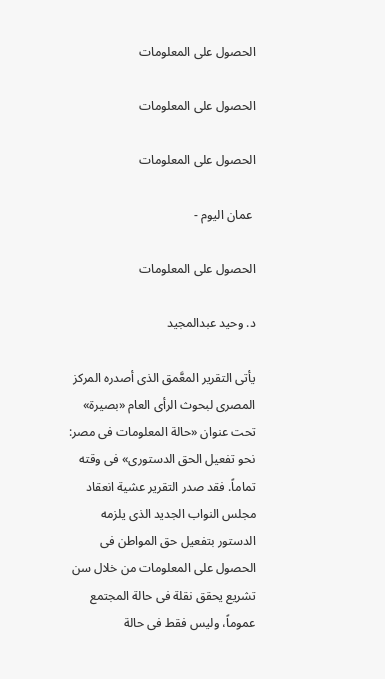الحصول على المعلومات

الحصول على المعلومات

الحصول على المعلومات

 عمان اليوم -

الحصول على المعلومات

د. وحيد عبدالمجيد

يأتى التقرير المعَّمق الذى أصدره المركز المصرى لبحوث الرأى العام «بصيرة» تحت عنوان «حالة المعلومات فى مصر: نحو تفعيل الحق الدستورى» فى وقته تماماً. فقد صدر التقرير عشية انعقاد مجلس النواب الجديد الذى يلزمه الدستور بتفعيل حق المواطن فى الحصول على المعلومات من خلال سن تشريع يحقق نقلة فى حالة المجتمع عموماً، وليس فقط فى حالة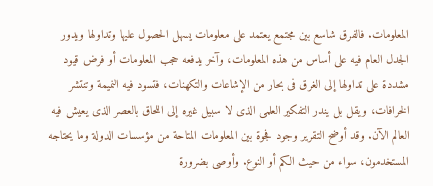المعلومات. فالفرق شاسع بين مجتمع يعتمد على معلومات يسهل الحصول عليها وتداولها ويدور الجدل العام فيه على أساس من هذه المعلومات، وآخر يدفعه حجب المعلومات أو فرض قيود مشددة على تداولها إلى الغرق فى بحار من الإشاعات والتكهنات، فتسود فيه النميمة وتنتشر الخرافات، ويقل بل يندر التفكير العلمى الذى لا سبيل غيره إلى اللحاق بالعصر الذى يعيش فيه العالم الآن. وقد أوضح التقرير وجود فجوة بين المعلومات المتاحة من مؤسسات الدولة وما يحتاجه المستخدمون، سواء من حيث الكم أو النوع. وأوصى بضرورة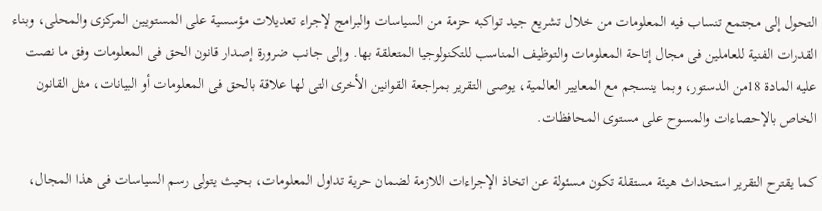التحول إلى مجتمع تنساب فيه المعلومات من خلال تشريع جيد تواكبه حزمة من السياسات والبرامج لإجراء تعديلات مؤسسية على المستويين المركزى والمحلى، وبناء القدرات الفنية للعاملين فى مجال إتاحة المعلومات والتوظيف المناسب للتكنولوجيا المتعلقة بها. وإلى جانب ضرورة إصدار قانون الحق فى المعلومات وفق ما نصت عليه المادة 18من الدستور، وبما ينسجم مع المعايير العالمية، يوصى التقرير بمراجعة القوانين الأخرى التى لها علاقة بالحق فى المعلومات أو البيانات، مثل القانون الخاص بالإحصاءات والمسوح على مستوى المحافظات.

كما يقترح التقرير استحداث هيئة مستقلة تكون مسئولة عن اتخاذ الإجراءات اللازمة لضمان حرية تداول المعلومات، بحيث يتولى رسم السياسات فى هذا المجال،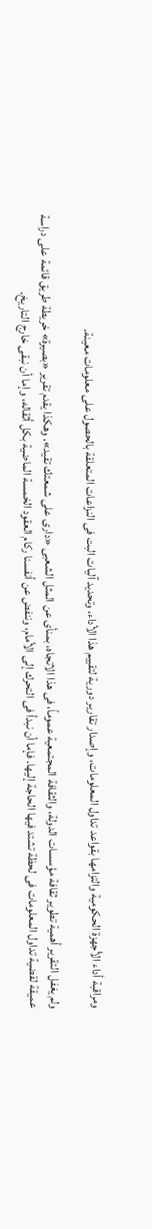ومراقبة أداء الأجهزة الحكومية والتزامها بقواعد تداول المعلومات، وإصدار تقارير دورية لتقييم هذا الأداء، وتحديد آليات البت فى النزاعات المتعلقة بالحصول على معلومات معينة.

ولم يغفل التقرير أهمية تطوير ثقافة مؤسسات الدولة، والثقافة المجتمعية عموماً، فى هذا الاتجاه، بمنأى عن المثل الشعبى «دارى على شمعتك تقيد». وهكذا يقدم تقرير «بصيرة» خريطة طريق قائمة على دراسة عميقة لقضية تداول المعلومات فى لحظة تشتد فيها الحاجة إليها. فإما أن نبدأ فى التحرك إلى الأمام، وننفض عن أنفسنا ركام العقود الخمسة الماضية بكل أثقاله، وإما أن نبقى خارج التاريخ.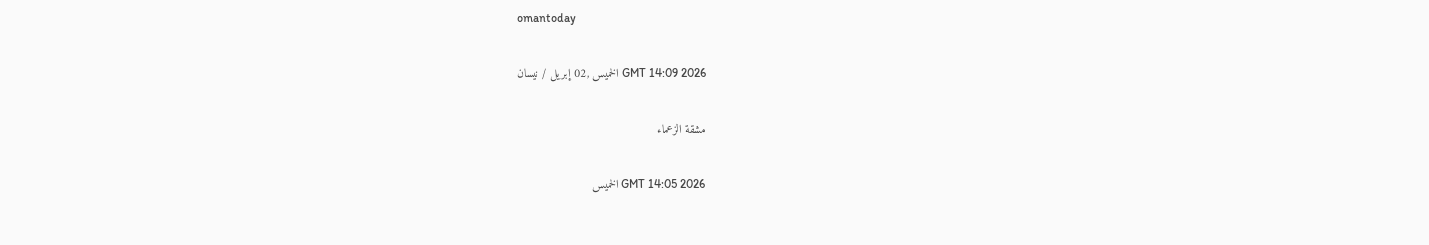omantoday

GMT 14:09 2026 الخميس ,02 إبريل / نيسان

مشقة الزعماء

GMT 14:05 2026 الخميس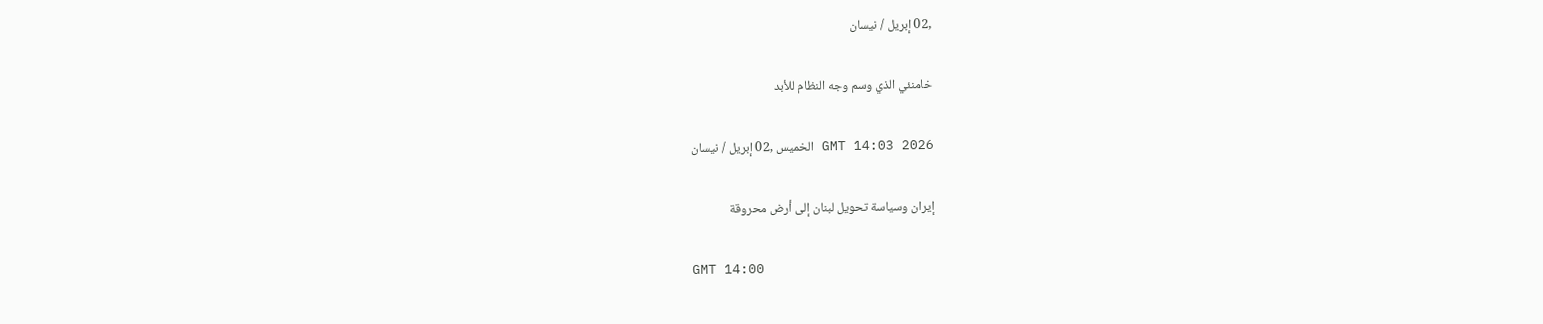,02 إبريل / نيسان

خامنئي الذي وسم وجه النظام للأبد

GMT 14:03 2026 الخميس ,02 إبريل / نيسان

إيران وسياسة تحويل لبنان إلى أرض محروقة

GMT 14:00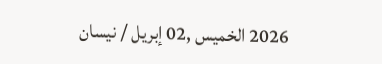2026 الخميس ,02 إبريل / نيسان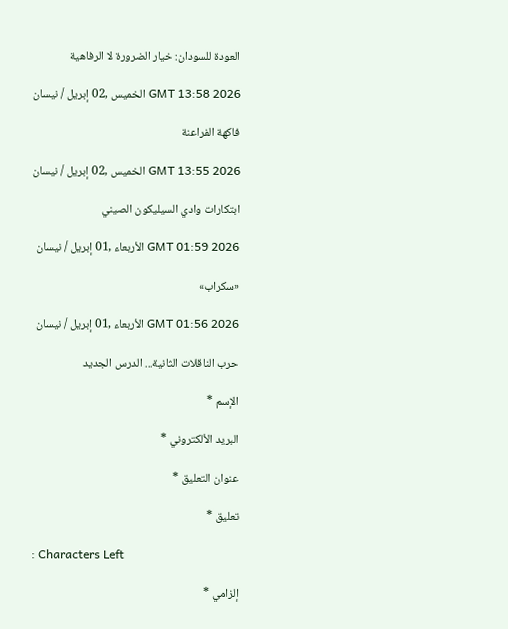العودة للسودان: خيار الضرورة لا الرفاهية

GMT 13:58 2026 الخميس ,02 إبريل / نيسان

فاكهة الفراعنة

GMT 13:55 2026 الخميس ,02 إبريل / نيسان

ابتكارات وادي السيليكون الصيني

GMT 01:59 2026 الأربعاء ,01 إبريل / نيسان

«سكراب»

GMT 01:56 2026 الأربعاء ,01 إبريل / نيسان

حرب الناقلات الثانية... الدرس الجديد

الإسم *

البريد الألكتروني *

عنوان التعليق *

تعليق *

: Characters Left

إلزامي *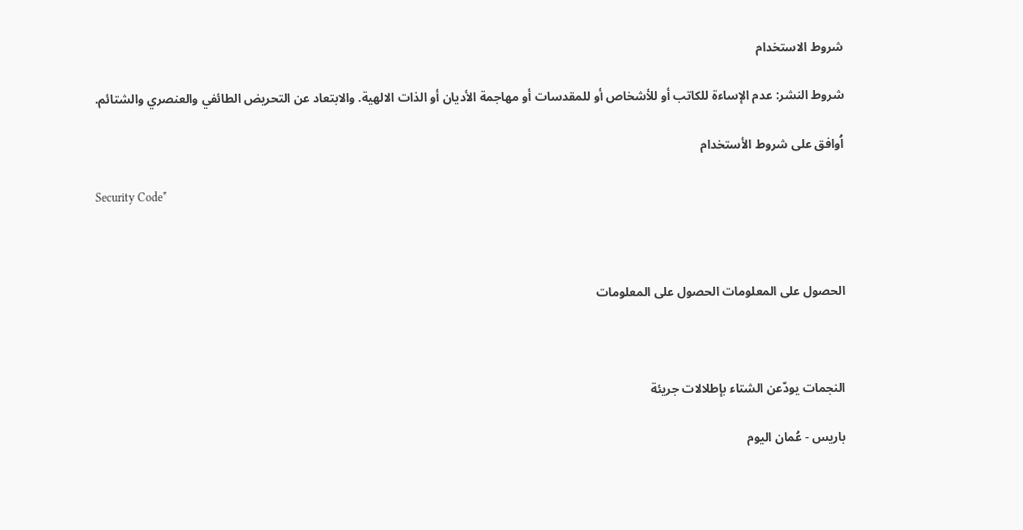شروط الاستخدام

شروط النشر: عدم الإساءة للكاتب أو للأشخاص أو للمقدسات أو مهاجمة الأديان أو الذات الالهية. والابتعاد عن التحريض الطائفي والعنصري والشتائم.

اُوافق على شروط الأستخدام

Security Code*



الحصول على المعلومات الحصول على المعلومات



النجمات يودّعن الشتاء بإطلالات جريئة

باريس - عُمان اليوم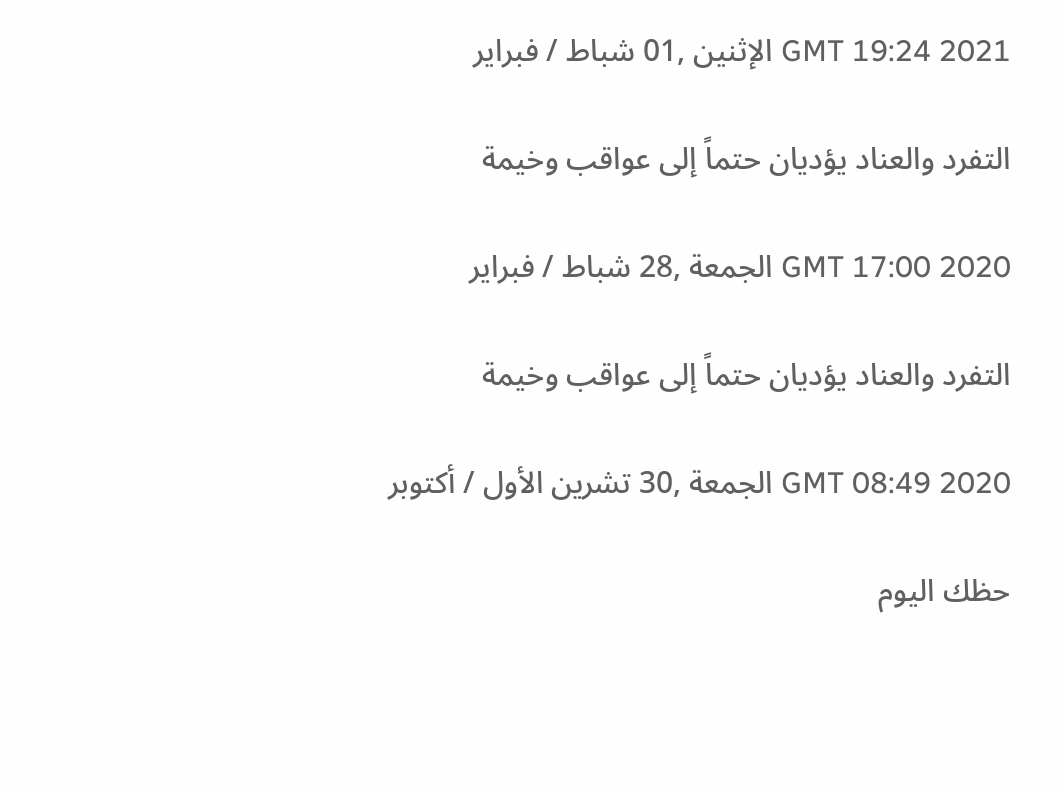GMT 19:24 2021 الإثنين ,01 شباط / فبراير

التفرد والعناد يؤديان حتماً إلى عواقب وخيمة

GMT 17:00 2020 الجمعة ,28 شباط / فبراير

التفرد والعناد يؤديان حتماً إلى عواقب وخيمة

GMT 08:49 2020 الجمعة ,30 تشرين الأول / أكتوبر

حظك اليوم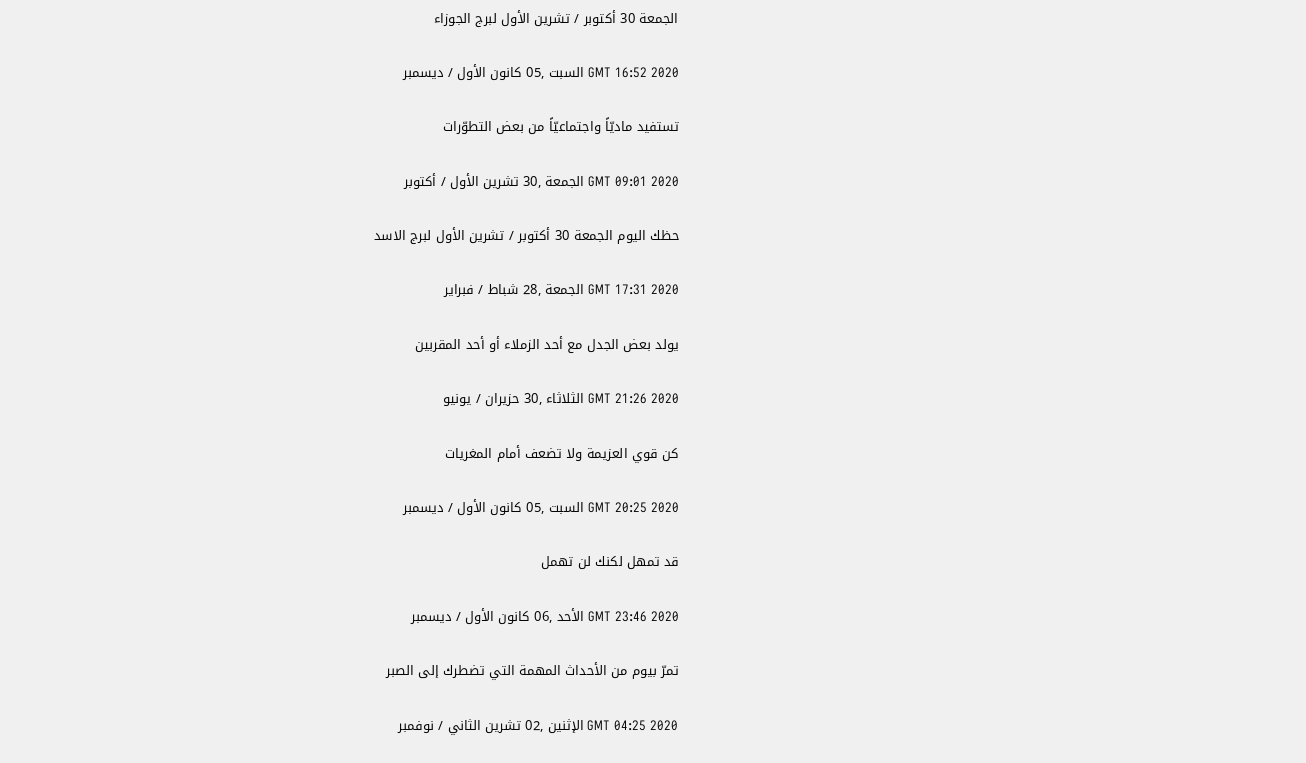الجمعة 30 أكتوبر / تشرين الأول لبرج الجوزاء

GMT 16:52 2020 السبت ,05 كانون الأول / ديسمبر

تستفيد ماديّاً واجتماعيّاً من بعض التطوّرات

GMT 09:01 2020 الجمعة ,30 تشرين الأول / أكتوبر

حظك اليوم الجمعة 30 أكتوبر / تشرين الأول لبرج الاسد

GMT 17:31 2020 الجمعة ,28 شباط / فبراير

يولد بعض الجدل مع أحد الزملاء أو أحد المقربين

GMT 21:26 2020 الثلاثاء ,30 حزيران / يونيو

كن قوي العزيمة ولا تضعف أمام المغريات

GMT 20:25 2020 السبت ,05 كانون الأول / ديسمبر

قد تمهل لكنك لن تهمل

GMT 23:46 2020 الأحد ,06 كانون الأول / ديسمبر

تمرّ بيوم من الأحداث المهمة التي تضطرك إلى الصبر

GMT 04:25 2020 الإثنين ,02 تشرين الثاني / نوفمبر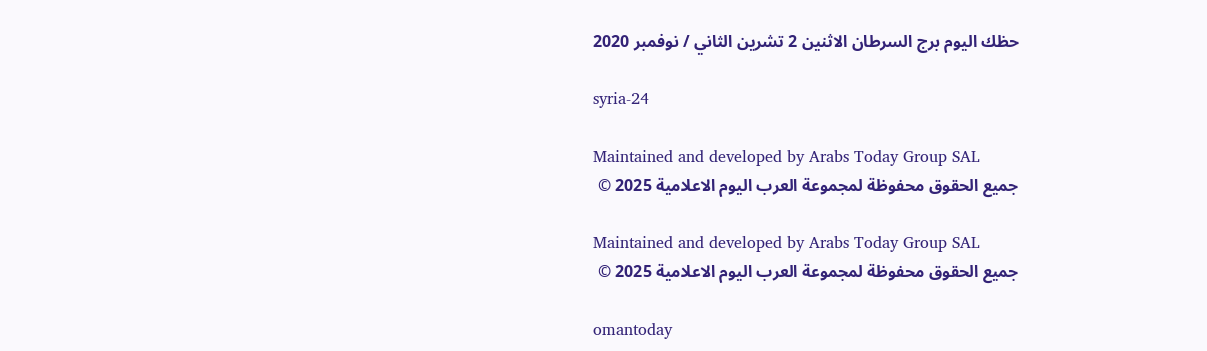حظك اليوم برج السرطان الاثنين 2 تشرين الثاني / نوفمبر 2020

syria-24

Maintained and developed by Arabs Today Group SAL
جميع الحقوق محفوظة لمجموعة العرب اليوم الاعلامية 2025 ©

Maintained and developed by Arabs Today Group SAL
جميع الحقوق محفوظة لمجموعة العرب اليوم الاعلامية 2025 ©

omantoday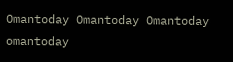Omantoday Omantoday Omantoday
omantoday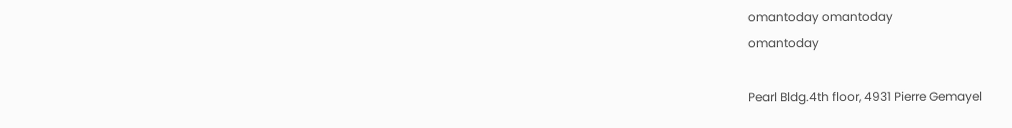omantoday omantoday
omantoday

Pearl Bldg.4th floor, 4931 Pierre Gemayel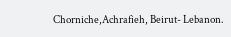Chorniche,Achrafieh, Beirut- Lebanon.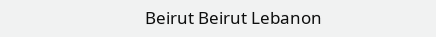Beirut Beirut Lebanon